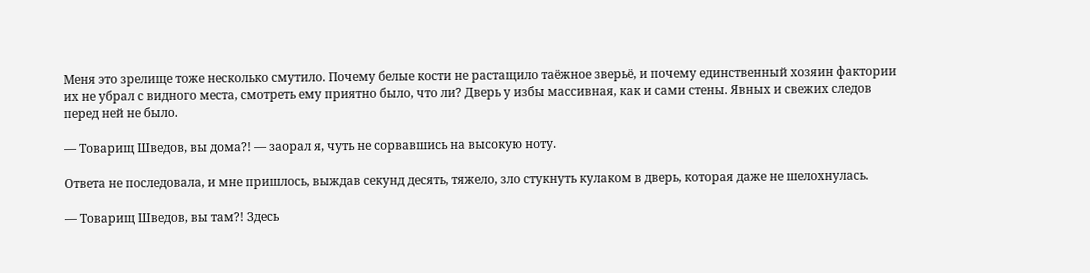Меня это зрелище тоже несколько смутило. Почему белые кости не растащило таёжное зверьё, и почему единственный хозяин фактории их не убрал с видного места, смотреть ему приятно было, что ли? Дверь у избы массивная, как и сами стены. Явных и свежих следов перед ней не было.

— Товарищ Шведов, вы дома?! — заорал я, чуть не сорвавшись на высокую ноту.

Ответа не последовала, и мне пришлось, выждав секунд десять, тяжело, зло стукнуть кулаком в дверь, которая даже не шелохнулась.

— Товарищ Шведов, вы там?! Здесь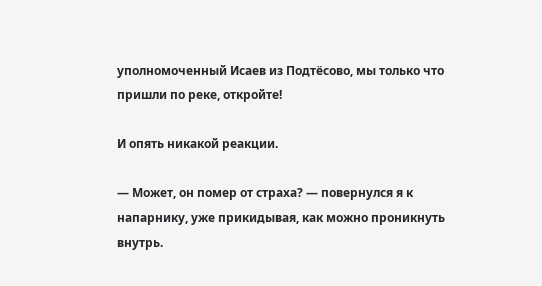уполномоченный Исаев из Подтёсово, мы только что пришли по реке, откройте!

И опять никакой реакции.

— Может, он помер от страха? — повернулся я к напарнику, уже прикидывая, как можно проникнуть внутрь.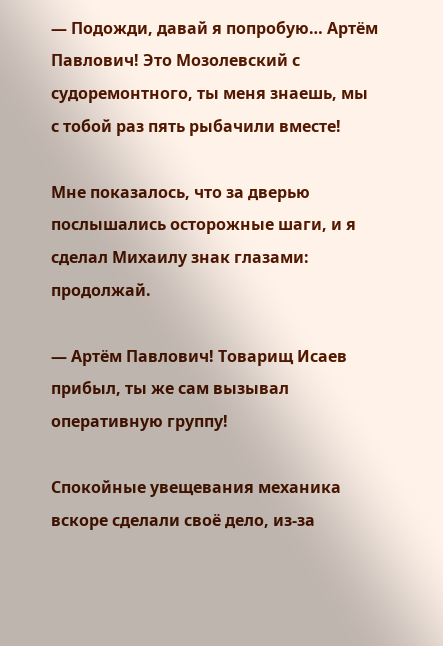— Подожди, давай я попробую… Артём Павлович! Это Мозолевский с судоремонтного, ты меня знаешь, мы с тобой раз пять рыбачили вместе!

Мне показалось, что за дверью послышались осторожные шаги, и я сделал Михаилу знак глазами: продолжай.

— Артём Павлович! Товарищ Исаев прибыл, ты же сам вызывал оперативную группу!

Спокойные увещевания механика вскоре сделали своё дело, из-за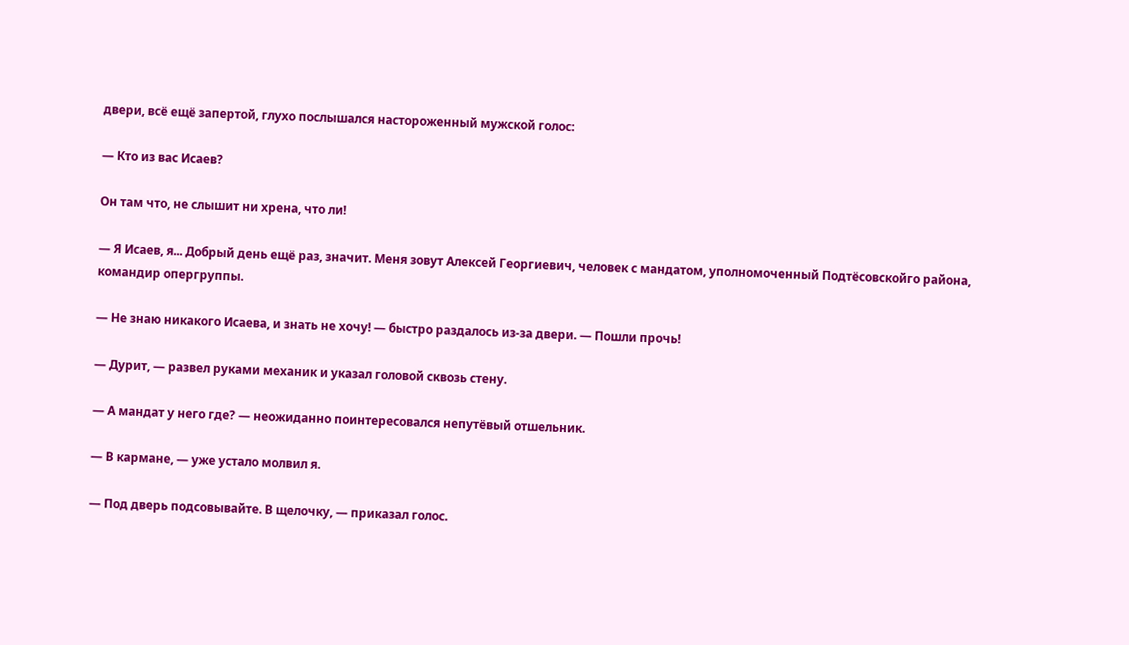двери, всё ещё запертой, глухо послышался настороженный мужской голос:

— Кто из вас Исаев?

Он там что, не слышит ни хрена, что ли!

— Я Исаев, я... Добрый день ещё раз, значит. Меня зовут Алексей Георгиевич, человек с мандатом, уполномоченный Подтёсовскойго района, командир опергруппы.

— Не знаю никакого Исаева, и знать не хочу! — быстро раздалось из-за двери. — Пошли прочь!

— Дурит, — развел руками механик и указал головой сквозь стену.

— А мандат у него где? — неожиданно поинтересовался непутёвый отшельник.

— В кармане, — уже устало молвил я.

— Под дверь подсовывайте. В щелочку, — приказал голос.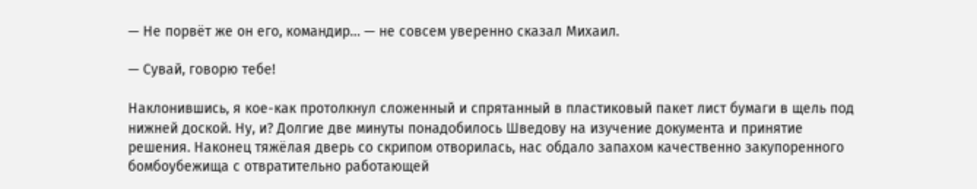— Не порвёт же он его, командир… — не совсем уверенно сказал Михаил.

— Сувай, говорю тебе!

Наклонившись, я кое-как протолкнул сложенный и спрятанный в пластиковый пакет лист бумаги в щель под нижней доской. Ну, и? Долгие две минуты понадобилось Шведову на изучение документа и принятие решения. Наконец тяжёлая дверь со скрипом отворилась, нас обдало запахом качественно закупоренного бомбоубежища с отвратительно работающей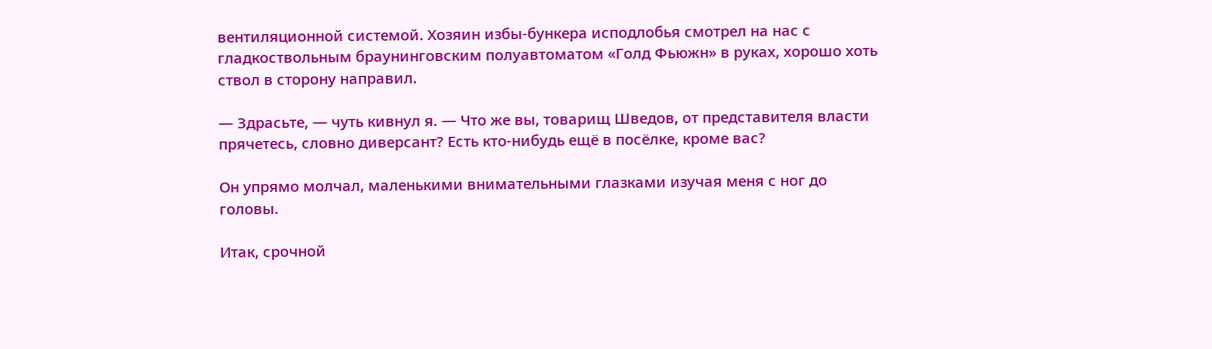вентиляционной системой. Хозяин избы-бункера исподлобья смотрел на нас с гладкоствольным браунинговским полуавтоматом «Голд Фьюжн» в руках, хорошо хоть ствол в сторону направил.

— Здрасьте, — чуть кивнул я. — Что же вы, товарищ Шведов, от представителя власти прячетесь, словно диверсант? Есть кто-нибудь ещё в посёлке, кроме вас?

Он упрямо молчал, маленькими внимательными глазками изучая меня с ног до головы.

Итак, срочной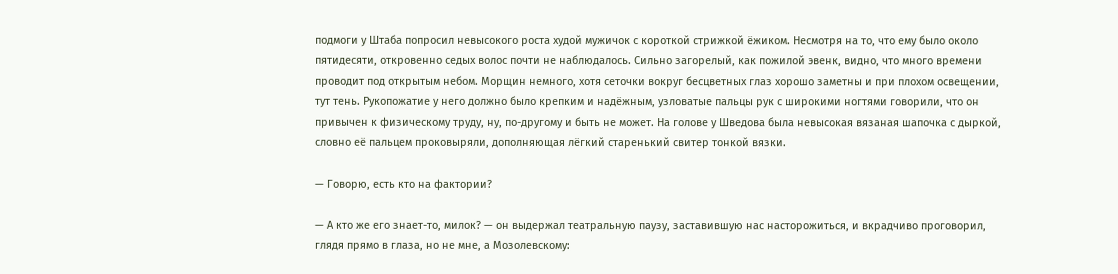подмоги у Штаба попросил невысокого роста худой мужичок с короткой стрижкой ёжиком. Несмотря на то, что ему было около пятидесяти, откровенно седых волос почти не наблюдалось. Сильно загорелый, как пожилой эвенк, видно, что много времени проводит под открытым небом. Морщин немного, хотя сеточки вокруг бесцветных глаз хорошо заметны и при плохом освещении, тут тень. Рукопожатие у него должно было крепким и надёжным, узловатые пальцы рук с широкими ногтями говорили, что он привычен к физическому труду, ну, по-другому и быть не может. На голове у Шведова была невысокая вязаная шапочка с дыркой, словно её пальцем проковыряли, дополняющая лёгкий старенький свитер тонкой вязки.

— Говорю, есть кто на фактории?

— А кто же его знает-то, милок? — он выдержал театральную паузу, заставившую нас насторожиться, и вкрадчиво проговорил, глядя прямо в глаза, но не мне, а Мозолевскому: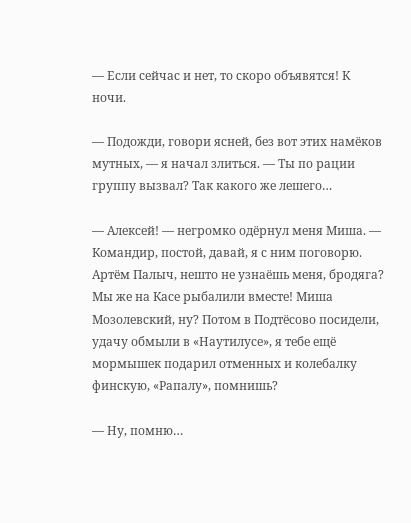— Если сейчас и нет, то скоро объявятся! К ночи.

— Подожди, говори ясней, без вот этих намёков мутных, — я начал злиться. — Ты по рации группу вызвал? Так какого же лешего…

— Алексей! — негромко одёрнул меня Миша. — Командир, постой, давай, я с ним поговорю. Артём Палыч, нешто не узнаёшь меня, бродяга? Мы же на Касе рыбалили вместе! Миша Мозолевский, ну? Потом в Подтёсово посидели, удачу обмыли в «Наутилусе», я тебе ещё мормышек подарил отменных и колебалку финскую, «Рапалу», помнишь?

— Ну, помню…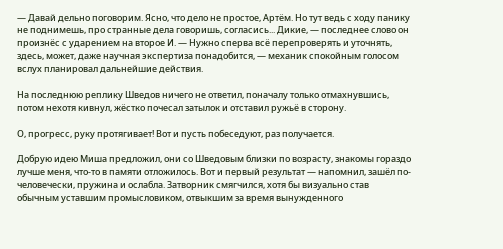— Давай дельно поговорим. Ясно, что дело не простое, Артём. Но тут ведь с ходу панику не поднимешь, про странные дела говоришь, согласись... Дикие, — последнее слово он произнёс с ударением на второе И. — Нужно сперва всё перепроверять и уточнять, здесь, может, даже научная экспертиза понадобится, — механик спокойным голосом вслух планировал дальнейшие действия.

На последнюю реплику Шведов ничего не ответил, поначалу только отмахнувшись, потом нехотя кивнул, жёстко почесал затылок и отставил ружьё в сторону.

О, прогресс, руку протягивает! Вот и пусть побеседуют, раз получается.

Добрую идею Миша предложил, они со Шведовым близки по возрасту, знакомы гораздо лучше меня, что-то в памяти отложилось. Вот и первый результат — напомнил, зашёл по-человечески, пружина и ослабла. Затворник смягчился, хотя бы визуально став обычным уставшим промысловиком, отвыкшим за время вынужденного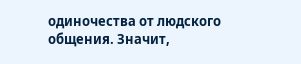одиночества от людского общения. Значит,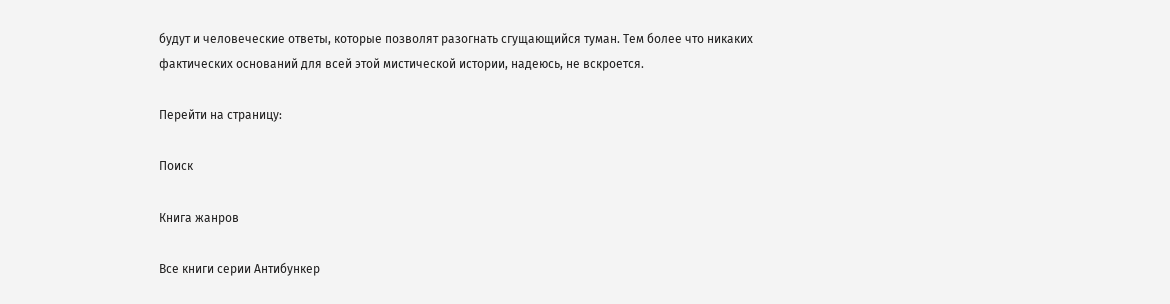будут и человеческие ответы, которые позволят разогнать сгущающийся туман. Тем более что никаких фактических оснований для всей этой мистической истории, надеюсь, не вскроется.

Перейти на страницу:

Поиск

Книга жанров

Все книги серии Антибункер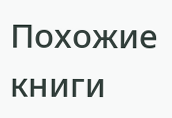Похожие книги